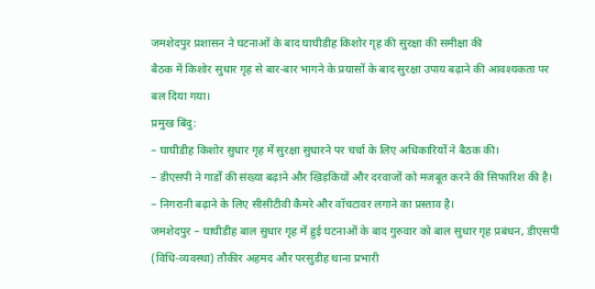जमशेदपुर प्रशासन ने घटनाओं के बाद घाघीडीह किशोर गृह की सुरक्षा की समीक्षा की
बैठक में किशोर सुधार गृह से बार-बार भागने के प्रयासों के बाद सुरक्षा उपाय बढ़ाने की आवश्यकता पर बल दिया गया।
प्रमुख बिंदु:
– घाघीडीह किशोर सुधार गृह में सुरक्षा सुधारने पर चर्चा के लिए अधिकारियों ने बैठक की।
– डीएसपी ने गार्डों की संख्या बढ़ाने और खिड़कियों और दरवाजों को मजबूत करने की सिफारिश की है।
– निगरानी बढ़ाने के लिए सीसीटीवी कैमरे और वॉचटावर लगाने का प्रस्ताव है।
जमशेदपुर – घाघीडीह बाल सुधार गृह में हुई घटनाओं के बाद गुरुवार को बाल सुधार गृह प्रबंधन, डीएसपी (विधि-व्यवस्था) तौकीर अहमद और परसुडीह थाना प्रभारी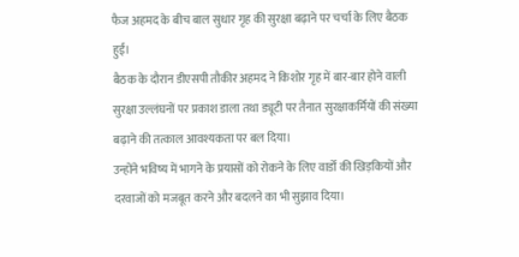फैज अहमद के बीच बाल सुधार गृह की सुरक्षा बढ़ाने पर चर्चा के लिए बैठक हुई।
बैठक के दौरान डीएसपी तौकीर अहमद ने किशोर गृह में बार-बार होने वाली सुरक्षा उल्लंघनों पर प्रकाश डाला तथा ड्यूटी पर तैनात सुरक्षाकर्मियों की संख्या बढ़ाने की तत्काल आवश्यकता पर बल दिया।
उन्होंने भविष्य में भागने के प्रयासों को रोकने के लिए वार्डों की खिड़कियों और दरवाजों को मजबूत करने और बदलने का भी सुझाव दिया।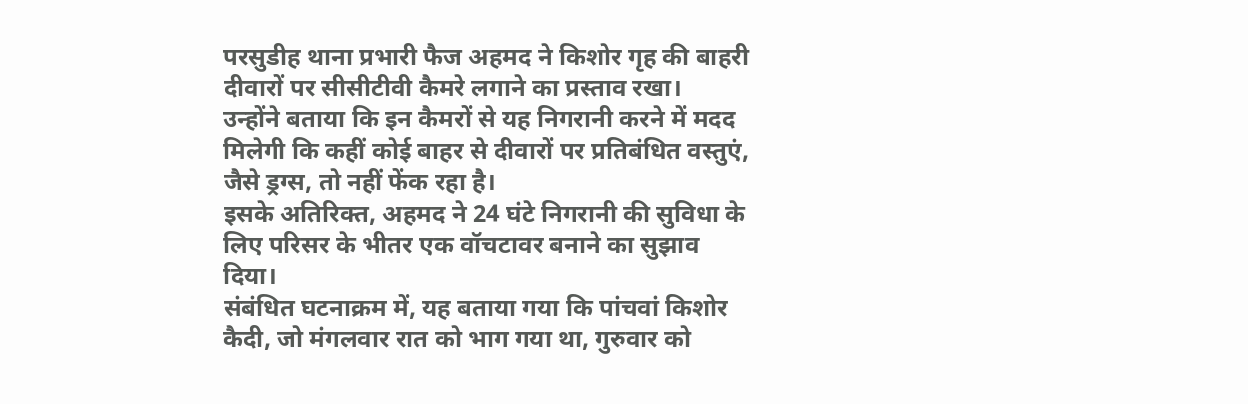परसुडीह थाना प्रभारी फैज अहमद ने किशोर गृह की बाहरी दीवारों पर सीसीटीवी कैमरे लगाने का प्रस्ताव रखा।
उन्होंने बताया कि इन कैमरों से यह निगरानी करने में मदद मिलेगी कि कहीं कोई बाहर से दीवारों पर प्रतिबंधित वस्तुएं, जैसे ड्रग्स, तो नहीं फेंक रहा है।
इसके अतिरिक्त, अहमद ने 24 घंटे निगरानी की सुविधा के लिए परिसर के भीतर एक वॉचटावर बनाने का सुझाव दिया।
संबंधित घटनाक्रम में, यह बताया गया कि पांचवां किशोर कैदी, जो मंगलवार रात को भाग गया था, गुरुवार को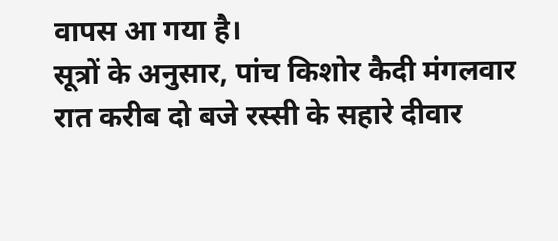वापस आ गया है।
सूत्रों के अनुसार, पांच किशोर कैदी मंगलवार रात करीब दो बजे रस्सी के सहारे दीवार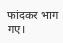फांदकर भाग गए।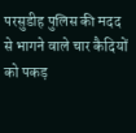परसुडीह पुलिस की मदद से भागने वाले चार कैदियों को पकड़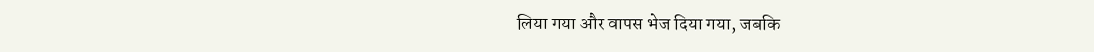लिया गया और वापस भेज दिया गया, जबकि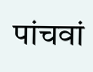पांचवां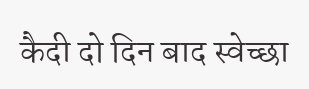कैदी दो दिन बाद स्वेच्छा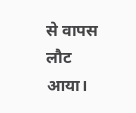से वापस लौट आया।